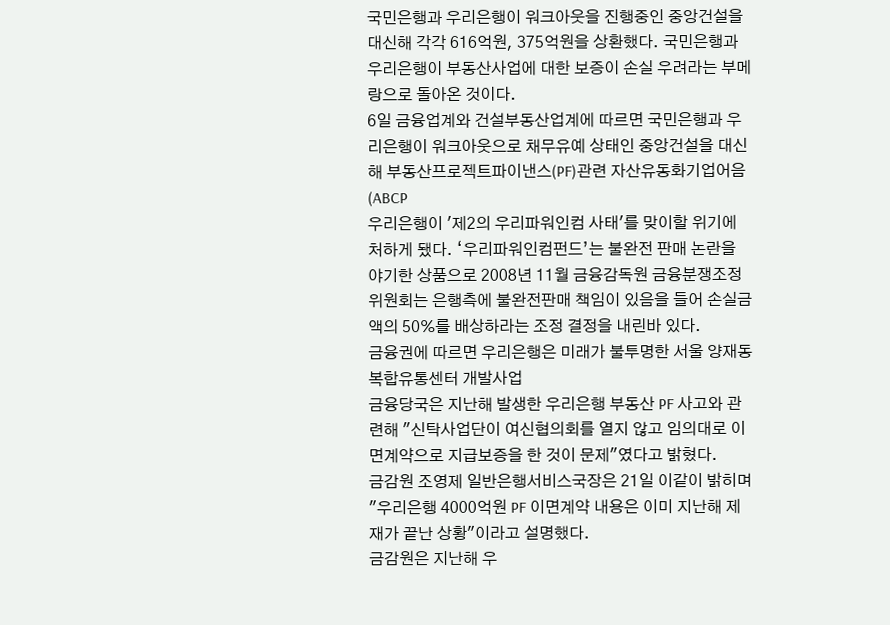국민은행과 우리은행이 워크아웃을 진행중인 중앙건설을 대신해 각각 616억원, 375억원을 상환했다. 국민은행과 우리은행이 부동산사업에 대한 보증이 손실 우려라는 부메랑으로 돌아온 것이다.
6일 금융업계와 건설부동산업계에 따르면 국민은행과 우리은행이 워크아웃으로 채무유예 상태인 중앙건설을 대신해 부동산프로젝트파이낸스(PF)관련 자산유동화기업어음(ABCP
우리은행이 '제2의 우리파워인컴 사태'를 맞이할 위기에 처하게 됐다. ‘우리파워인컴펀드’는 불완전 판매 논란을 야기한 상품으로 2008년 11월 금융감독원 금융분쟁조정위원회는 은행측에 불완전판매 책임이 있음을 들어 손실금액의 50%를 배상하라는 조정 결정을 내린바 있다.
금융권에 따르면 우리은행은 미래가 불투명한 서울 양재동 복합유통센터 개발사업
금융당국은 지난해 발생한 우리은행 부동산 PF 사고와 관련해 "신탁사업단이 여신협의회를 열지 않고 임의대로 이면계약으로 지급보증을 한 것이 문제"였다고 밝혔다.
금감원 조영제 일반은행서비스국장은 21일 이같이 밝히며 "우리은행 4000억원 PF 이면계약 내용은 이미 지난해 제재가 끝난 상황"이라고 설명했다.
금감원은 지난해 우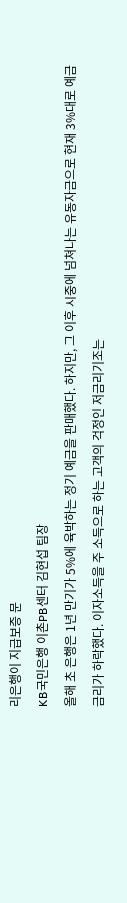리은행이 지급보증 문
KB국민은행 이촌PB센터 김현섭 팀장
올해 초 은행은 1년 만기가 5%에 육박하는 정기 예금을 판매했다. 하지만, 그 이후 시중에 넘쳐나는 유동자금으로 현재 3%대로 예금금리가 하락했다. 이자소득을 주 소득으로 하는 고객의 걱정인 저금리기조는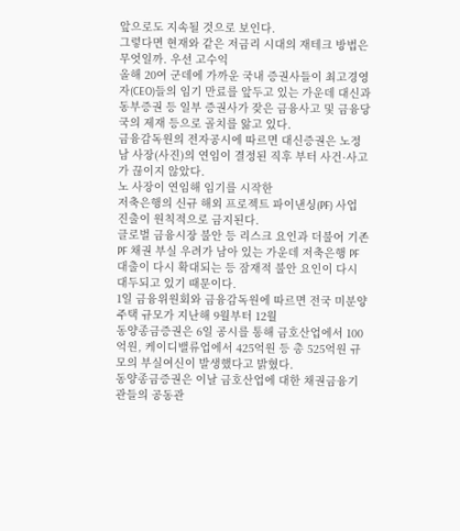앞으로도 지속될 것으로 보인다.
그렇다면 현재와 같은 저금리 시대의 재테크 방법은 무엇일까. 우선 고수익
올해 20여 군데에 가까운 국내 증권사들이 최고경영자(CEO)들의 임기 만료를 앞두고 있는 가운데 대신과 동부증권 등 일부 증권사가 잦은 금융사고 및 금융당국의 제재 등으로 골치를 앓고 있다.
금융감독원의 전자공시에 따르면 대신증권은 노정남 사장(사진)의 연임이 결정된 직후 부터 사건·사고가 끊이지 않았다.
노 사장이 연임해 임기를 시작한
저축은행의 신규 해외 프로젝트 파이낸싱(PF) 사업 진출이 원칙적으로 금지된다.
글로벌 금융시장 불안 등 리스크 요인과 더불어 기존 PF 채권 부실 우려가 남아 있는 가운데 저축은행 PF 대출이 다시 확대되는 등 잠재적 불안 요인이 다시 대두되고 있기 때문이다.
1일 금융위원회와 금융감독원에 따르면 전국 미분양 주택 규모가 지난해 9월부터 12월
동양종금증권은 6일 공시를 통해 금호산업에서 100억원, 케이디밸류업에서 425억원 등 총 525억원 규모의 부실여신이 발생했다고 밝혔다.
동양종금증권은 이날 금호산업에 대한 채권금융기관들의 공동관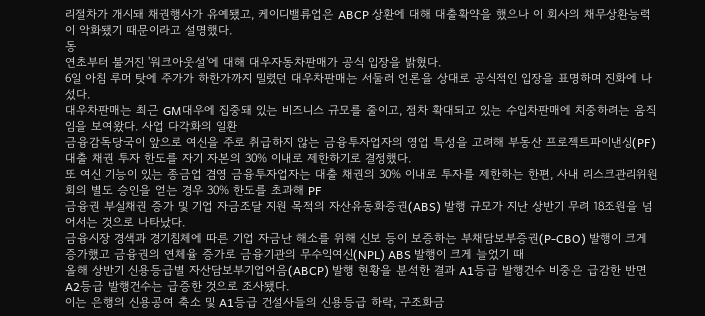리절차가 개시돼 채권행사가 유예됐고, 케이디밸류업은 ABCP 상환에 대해 대출확약을 했으나 이 회사의 채무상환능력이 악화됐기 때문이라고 설명했다.
동
연초부터 불거진 '워크아웃설'에 대해 대우자동차판매가 공식 입장을 밝혔다.
6일 아침 루머 탓에 주가가 하한가까지 밀렸던 대우차판매는 서둘러 언론을 상대로 공식적인 입장을 표명하며 진화에 나섰다.
대우차판매는 최근 GM대우에 집중돼 있는 비즈니스 규모를 줄이고, 점차 확대되고 있는 수입차판매에 치중하려는 움직임을 보여왔다. 사업 다각화의 일환
금융감독당국이 앞으로 여신을 주로 취급하지 않는 금융투자업자의 영업 특성을 고려해 부동산 프로젝트파이낸싱(PF)대출 채권 투자 한도를 자기 자본의 30% 이내로 제한하기로 결정했다.
또 여신 기능이 있는 종금업 겸영 금융투자업자는 대출 채권의 30% 이내로 투자를 제한하는 한편, 사내 리스크관리위원회의 별도 승인을 얻는 경우 30% 한도를 초과해 PF
금융권 부실채권 증가 및 기업 자금조달 지원 목적의 자산유동화증권(ABS) 발행 규모가 지난 상반기 무려 18조원을 넘어서는 것으로 나타났다.
금융시장 경색과 경기침체에 따른 기업 자금난 해소를 위해 신보 등이 보증하는 부채담보부증권(P-CBO) 발행이 크게 증가했고 금융권의 연체율 증가로 금융기관의 무수익여신(NPL) ABS 발행이 크게 늘었기 때
올해 상반기 신용등급별 자산담보부기업어음(ABCP) 발행 현황을 분석한 결과 A1등급 발행건수 비중은 급감한 반면 A2등급 발행건수는 급증한 것으로 조사됐다.
이는 은행의 신용공여 축소 및 A1등급 건설사들의 신용등급 하락, 구조화금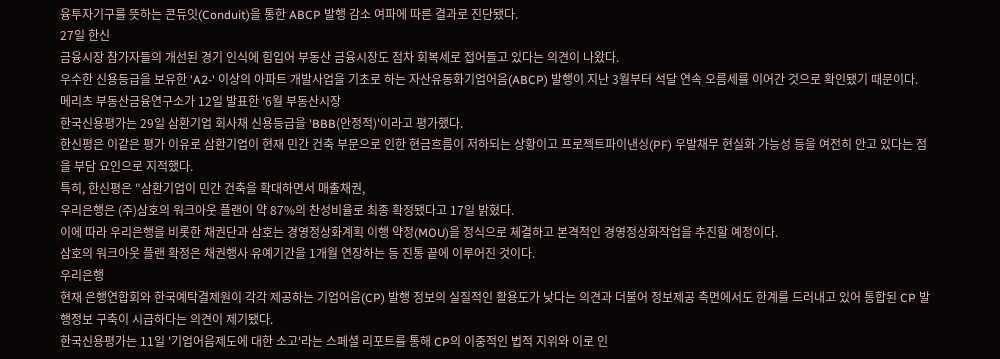융투자기구를 뜻하는 콘듀잇(Conduit)을 통한 ABCP 발행 감소 여파에 따른 결과로 진단됐다.
27일 한신
금융시장 참가자들의 개선된 경기 인식에 힘입어 부동산 금융시장도 점차 회복세로 접어들고 있다는 의견이 나왔다.
우수한 신용등급을 보유한 'A2-' 이상의 아파트 개발사업을 기초로 하는 자산유동화기업어음(ABCP) 발행이 지난 3월부터 석달 연속 오름세를 이어간 것으로 확인됐기 때문이다.
메리츠 부동산금융연구소가 12일 발표한 '6월 부동산시장
한국신용평가는 29일 삼환기업 회사채 신용등급을 'BBB(안정적)'이라고 평가했다.
한신평은 이같은 평가 이유로 삼환기업이 현재 민간 건축 부문으로 인한 현금흐름이 저하되는 상황이고 프로젝트파이낸싱(PF) 우발채무 현실화 가능성 등을 여전히 안고 있다는 점을 부담 요인으로 지적했다.
특히, 한신평은 "삼환기업이 민간 건축을 확대하면서 매출채권,
우리은행은 (주)삼호의 워크아웃 플랜이 약 87%의 찬성비율로 최종 확정됐다고 17일 밝혔다.
이에 따라 우리은행을 비롯한 채권단과 삼호는 경영정상화계획 이행 약정(MOU)을 정식으로 체결하고 본격적인 경영정상화작업을 추진할 예정이다.
삼호의 워크아웃 플랜 확정은 채권행사 유예기간을 1개월 연장하는 등 진통 끝에 이루어진 것이다.
우리은행
현재 은행연합회와 한국예탁결제원이 각각 제공하는 기업어음(CP) 발행 정보의 실질적인 활용도가 낮다는 의견과 더불어 정보제공 측면에서도 한계를 드러내고 있어 통합된 CP 발행정보 구축이 시급하다는 의견이 제기됐다.
한국신용평가는 11일 '기업어음제도에 대한 소고'라는 스페셜 리포트를 통해 CP의 이중적인 법적 지위와 이로 인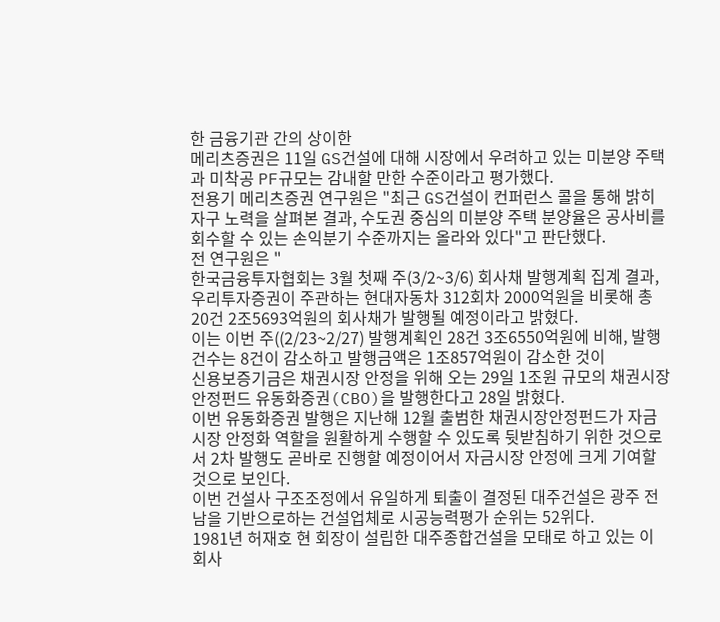한 금융기관 간의 상이한
메리츠증권은 11일 GS건설에 대해 시장에서 우려하고 있는 미분양 주택과 미착공 PF규모는 감내할 만한 수준이라고 평가했다.
전용기 메리츠증권 연구원은 "최근 GS건설이 컨퍼런스 콜을 통해 밝히 자구 노력을 살펴본 결과, 수도권 중심의 미분양 주택 분양율은 공사비를 회수할 수 있는 손익분기 수준까지는 올라와 있다"고 판단했다.
전 연구원은 "
한국금융투자협회는 3월 첫째 주(3/2~3/6) 회사채 발행계획 집계 결과, 우리투자증권이 주관하는 현대자동차 312회차 2000억원을 비롯해 총 20건 2조5693억원의 회사채가 발행될 예정이라고 밝혔다.
이는 이번 주((2/23~2/27) 발행계획인 28건 3조6550억원에 비해, 발행건수는 8건이 감소하고 발행금액은 1조857억원이 감소한 것이
신용보증기금은 채권시장 안정을 위해 오는 29일 1조원 규모의 채권시장안정펀드 유동화증권(CBO)을 발행한다고 28일 밝혔다.
이번 유동화증권 발행은 지난해 12월 출범한 채권시장안정펀드가 자금시장 안정화 역할을 원활하게 수행할 수 있도록 뒷받침하기 위한 것으로서 2차 발행도 곧바로 진행할 예정이어서 자금시장 안정에 크게 기여할 것으로 보인다.
이번 건설사 구조조정에서 유일하게 퇴출이 결정된 대주건설은 광주 전남을 기반으로하는 건설업체로 시공능력평가 순위는 52위다.
1981년 허재호 현 회장이 설립한 대주종합건설을 모태로 하고 있는 이 회사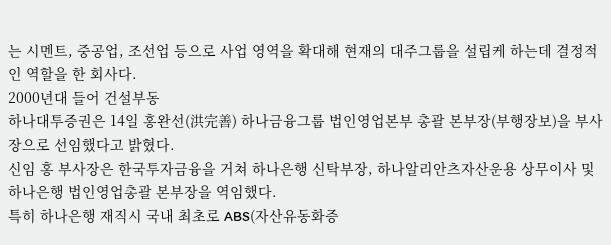는 시멘트, 중공업, 조선업 등으로 사업 영역을 확대해 현재의 대주그룹을 설립케 하는데 결정적인 역할을 한 회사다.
2000년대 들어 건설부동
하나대투증권은 14일 홍완선(洪完善) 하나금융그룹 법인영업본부 총괄 본부장(부행장보)을 부사장으로 선임했다고 밝혔다.
신임 홍 부사장은 한국투자금융을 거쳐 하나은행 신탁부장, 하나알리안츠자산운용 상무이사 및 하나은행 법인영업총괄 본부장을 역임했다.
특히 하나은행 재직시 국내 최초로 ABS(자산유동화증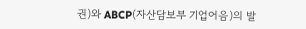권)와 ABCP(자산담보부 기업어음)의 발